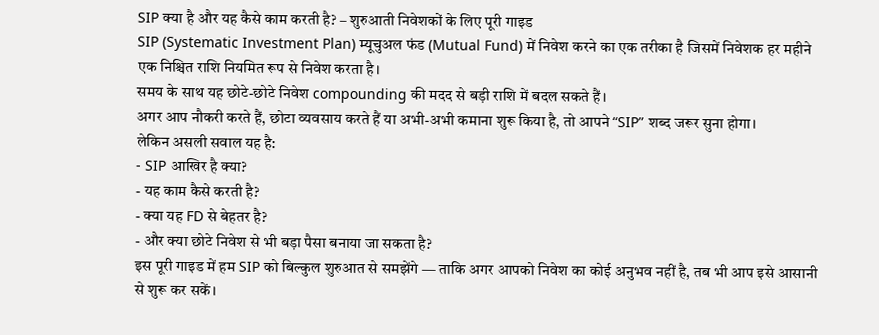SIP क्या है और यह कैसे काम करती है? – शुरुआती निवेशकों के लिए पूरी गाइड
SIP (Systematic Investment Plan) म्यूचुअल फंड (Mutual Fund) में निवेश करने का एक तरीका है जिसमें निवेशक हर महीने एक निश्चित राशि नियमित रूप से निवेश करता है।
समय के साथ यह छोटे-छोटे निवेश compounding की मदद से बड़ी राशि में बदल सकते हैं।
अगर आप नौकरी करते हैं, छोटा व्यवसाय करते हैं या अभी-अभी कमाना शुरू किया है, तो आपने “SIP” शब्द जरूर सुना होगा।
लेकिन असली सवाल यह है:
- SIP आखिर है क्या?
- यह काम कैसे करती है?
- क्या यह FD से बेहतर है?
- और क्या छोटे निवेश से भी बड़ा पैसा बनाया जा सकता है?
इस पूरी गाइड में हम SIP को बिल्कुल शुरुआत से समझेंगे — ताकि अगर आपको निवेश का कोई अनुभव नहीं है, तब भी आप इसे आसानी से शुरू कर सकें।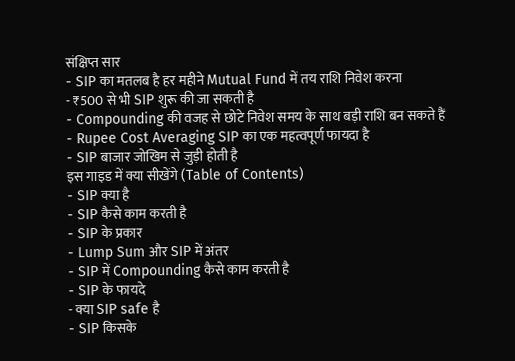संक्षिप्त सार
- SIP का मतलब है हर महीने Mutual Fund में तय राशि निवेश करना
- ₹500 से भी SIP शुरू की जा सकती है
- Compounding की वजह से छोटे निवेश समय के साथ बड़ी राशि बन सकते हैं
- Rupee Cost Averaging SIP का एक महत्वपूर्ण फायदा है
- SIP बाजार जोखिम से जुड़ी होती है
इस गाइड में क्या सीखेंगे (Table of Contents)
- SIP क्या है
- SIP कैसे काम करती है
- SIP के प्रकार
- Lump Sum और SIP में अंतर
- SIP में Compounding कैसे काम करती है
- SIP के फायदे
- क्या SIP safe है
- SIP किसके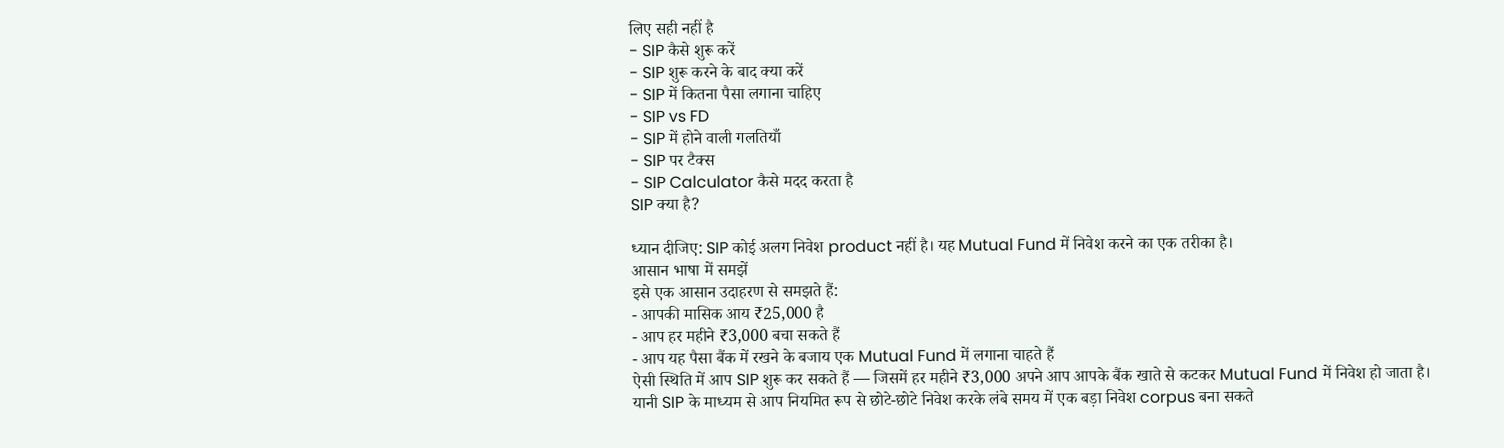लिए सही नहीं है
- SIP कैसे शुरू करें
- SIP शुरू करने के बाद क्या करें
- SIP में कितना पैसा लगाना चाहिए
- SIP vs FD
- SIP में होने वाली गलतियाँ
- SIP पर टैक्स
- SIP Calculator कैसे मदद करता है
SIP क्या है?

ध्यान दीजिए: SIP कोई अलग निवेश product नहीं है। यह Mutual Fund में निवेश करने का एक तरीका है।
आसान भाषा में समझें
इसे एक आसान उदाहरण से समझते हैं:
- आपकी मासिक आय ₹25,000 है
- आप हर महीने ₹3,000 बचा सकते हैं
- आप यह पैसा बैंक में रखने के बजाय एक Mutual Fund में लगाना चाहते हैं
ऐसी स्थिति में आप SIP शुरू कर सकते हैं — जिसमें हर महीने ₹3,000 अपने आप आपके बैंक खाते से कटकर Mutual Fund में निवेश हो जाता है।
यानी SIP के माध्यम से आप नियमित रूप से छोटे-छोटे निवेश करके लंबे समय में एक बड़ा निवेश corpus बना सकते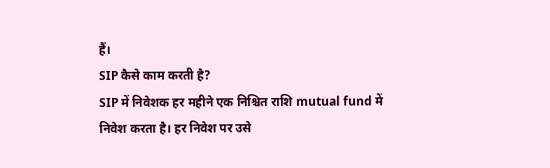हैं।
SIP कैसे काम करती है?
SIP में निवेशक हर महीने एक निश्चित राशि mutual fund में निवेश करता है। हर निवेश पर उसे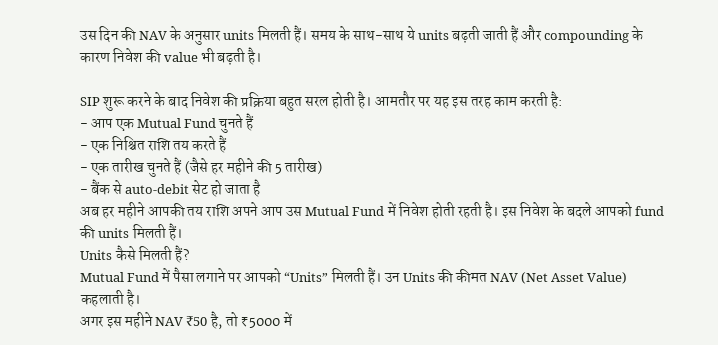उस दिन की NAV के अनुसार units मिलती हैं। समय के साथ-साथ ये units बढ़ती जाती हैं और compounding के कारण निवेश की value भी बढ़ती है।

SIP शुरू करने के बाद निवेश की प्रक्रिया बहुत सरल होती है। आमतौर पर यह इस तरह काम करती है:
- आप एक Mutual Fund चुनते हैं
- एक निश्चित राशि तय करते हैं
- एक तारीख चुनते हैं (जैसे हर महीने की 5 तारीख)
- बैंक से auto-debit सेट हो जाता है
अब हर महीने आपकी तय राशि अपने आप उस Mutual Fund में निवेश होती रहती है। इस निवेश के बदले आपको fund की units मिलती हैं।
Units कैसे मिलती हैं?
Mutual Fund में पैसा लगाने पर आपको “Units” मिलती हैं। उन Units की कीमत NAV (Net Asset Value) कहलाती है।
अगर इस महीने NAV ₹50 है, तो ₹5000 में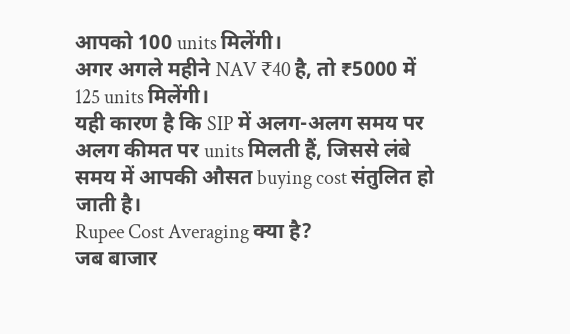आपको 100 units मिलेंगी।
अगर अगले महीने NAV ₹40 है, तो ₹5000 में 125 units मिलेंगी।
यही कारण है कि SIP में अलग-अलग समय पर अलग कीमत पर units मिलती हैं, जिससे लंबे समय में आपकी औसत buying cost संतुलित हो जाती है।
Rupee Cost Averaging क्या है?
जब बाजार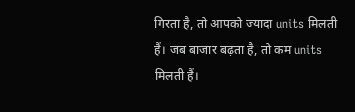गिरता है, तो आपको ज्यादा units मिलती हैं। जब बाजार बढ़ता है, तो कम units मिलती हैं।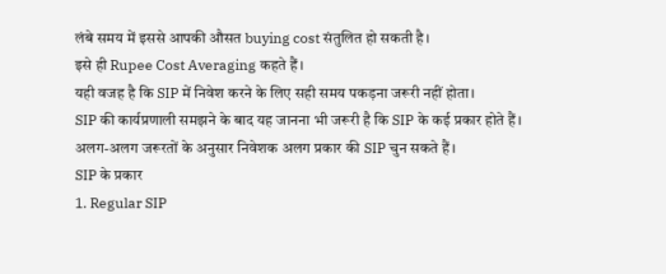लंबे समय में इससे आपकी औसत buying cost संतुलित हो सकती है।
इसे ही Rupee Cost Averaging कहते हैं।
यही वजह है कि SIP में निवेश करने के लिए सही समय पकड़ना जरूरी नहीं होता।
SIP की कार्यप्रणाली समझने के बाद यह जानना भी जरूरी है कि SIP के कई प्रकार होते हैं। अलग-अलग जरूरतों के अनुसार निवेशक अलग प्रकार की SIP चुन सकते हैं।
SIP के प्रकार
1. Regular SIP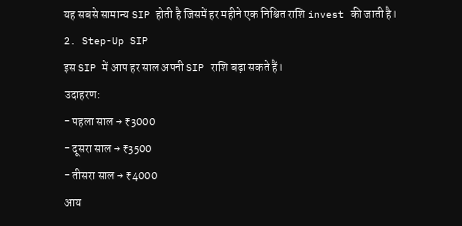यह सबसे सामान्य SIP होती है जिसमें हर महीने एक निश्चित राशि invest की जाती है।
2. Step-Up SIP
इस SIP में आप हर साल अपनी SIP राशि बढ़ा सकते हैं।
उदाहरण:
- पहला साल → ₹3000
- दूसरा साल → ₹3500
- तीसरा साल → ₹4000
आय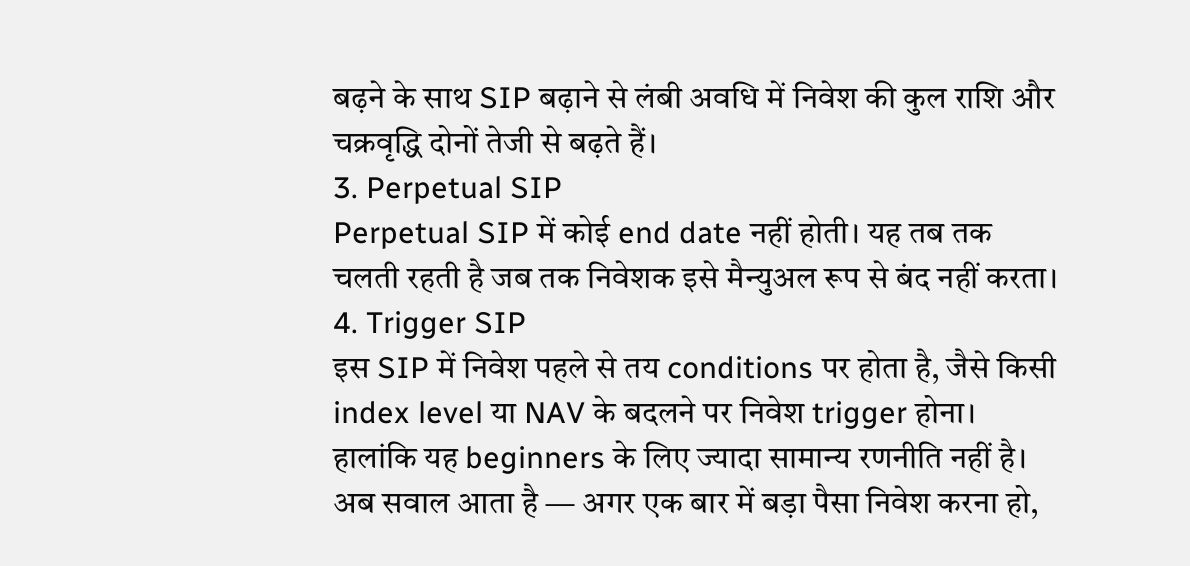बढ़ने के साथ SIP बढ़ाने से लंबी अवधि में निवेश की कुल राशि और चक्रवृद्धि दोनों तेजी से बढ़ते हैं।
3. Perpetual SIP
Perpetual SIP में कोई end date नहीं होती। यह तब तक चलती रहती है जब तक निवेशक इसे मैन्युअल रूप से बंद नहीं करता।
4. Trigger SIP
इस SIP में निवेश पहले से तय conditions पर होता है, जैसे किसी index level या NAV के बदलने पर निवेश trigger होना। हालांकि यह beginners के लिए ज्यादा सामान्य रणनीति नहीं है।
अब सवाल आता है — अगर एक बार में बड़ा पैसा निवेश करना हो,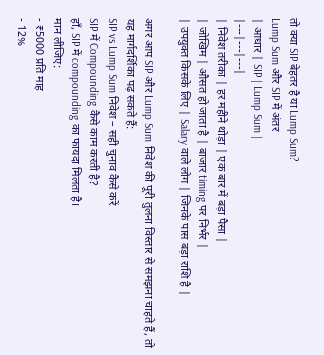तो क्या SIP बेहतर है या Lump Sum?
Lump Sum और SIP में अंतर
| आधार | SIP | Lump Sum |
|---|---|---|
| निवेश तरीका | हर महीने थोड़ा | एक बार में बड़ा पैसा |
| जोखिम | औसत हो जाता है | बाजार timing पर निर्भर |
| उपयुक्त किसके लिए | Salary वाले लोग | जिनके पास बड़ा राशि है |

अगर आप SIP और Lump Sum निवेश की पूरी तुलना विस्तार से समझना चाहते हैं, तो यह मार्गदर्शिका पढ़ सकते हैं:
SIP vs Lump Sum निवेश – सही चुनाव कैसे करें
SIP में Compounding कैसे काम करती है?
हाँ, SIP में compounding का फायदा मिलता है।
मान लीजिए:
- ₹5000 प्रति माह
- 12%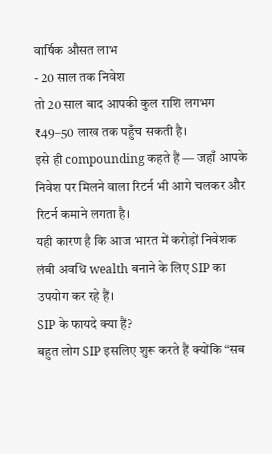वार्षिक औसत लाभ
- 20 साल तक निवेश
तो 20 साल बाद आपकी कुल राशि लगभग ₹49–50 लाख तक पहुँच सकती है।
इसे ही compounding कहते हैं — जहाँ आपके निवेश पर मिलने वाला रिटर्न भी आगे चलकर और रिटर्न कमाने लगता है।
यही कारण है कि आज भारत में करोड़ों निवेशक लंबी अवधि wealth बनाने के लिए SIP का उपयोग कर रहे हैं।
SIP के फायदे क्या हैं?
बहुत लोग SIP इसलिए शुरू करते हैं क्योंकि “सब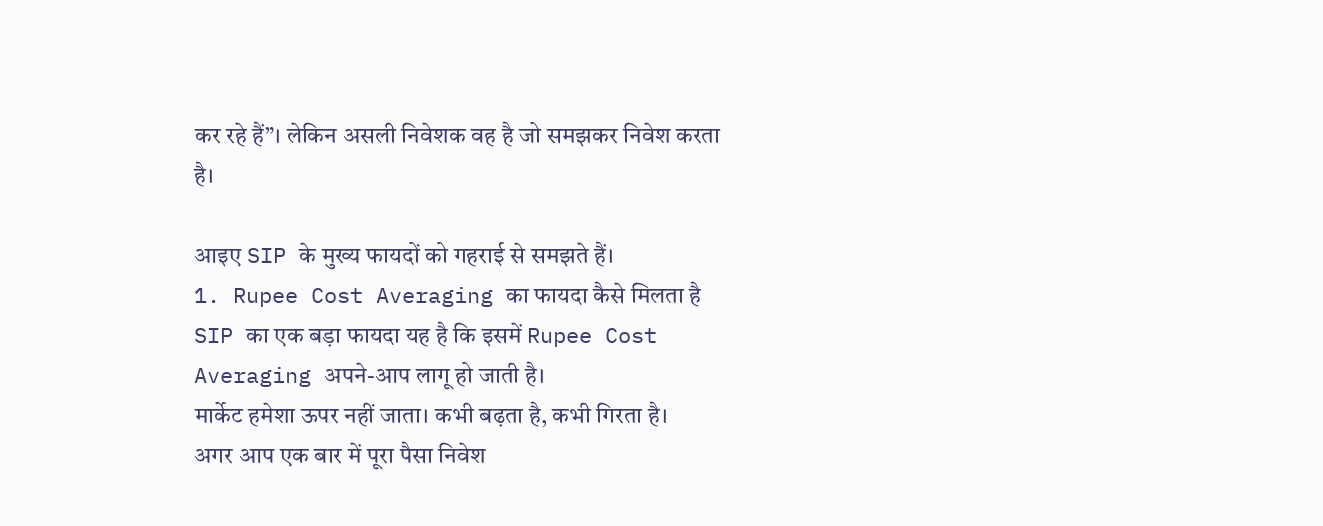कर रहे हैं”। लेकिन असली निवेशक वह है जो समझकर निवेश करता है।

आइए SIP के मुख्य फायदों को गहराई से समझते हैं।
1. Rupee Cost Averaging का फायदा कैसे मिलता है
SIP का एक बड़ा फायदा यह है कि इसमें Rupee Cost Averaging अपने-आप लागू हो जाती है।
मार्केट हमेशा ऊपर नहीं जाता। कभी बढ़ता है, कभी गिरता है।
अगर आप एक बार में पूरा पैसा निवेश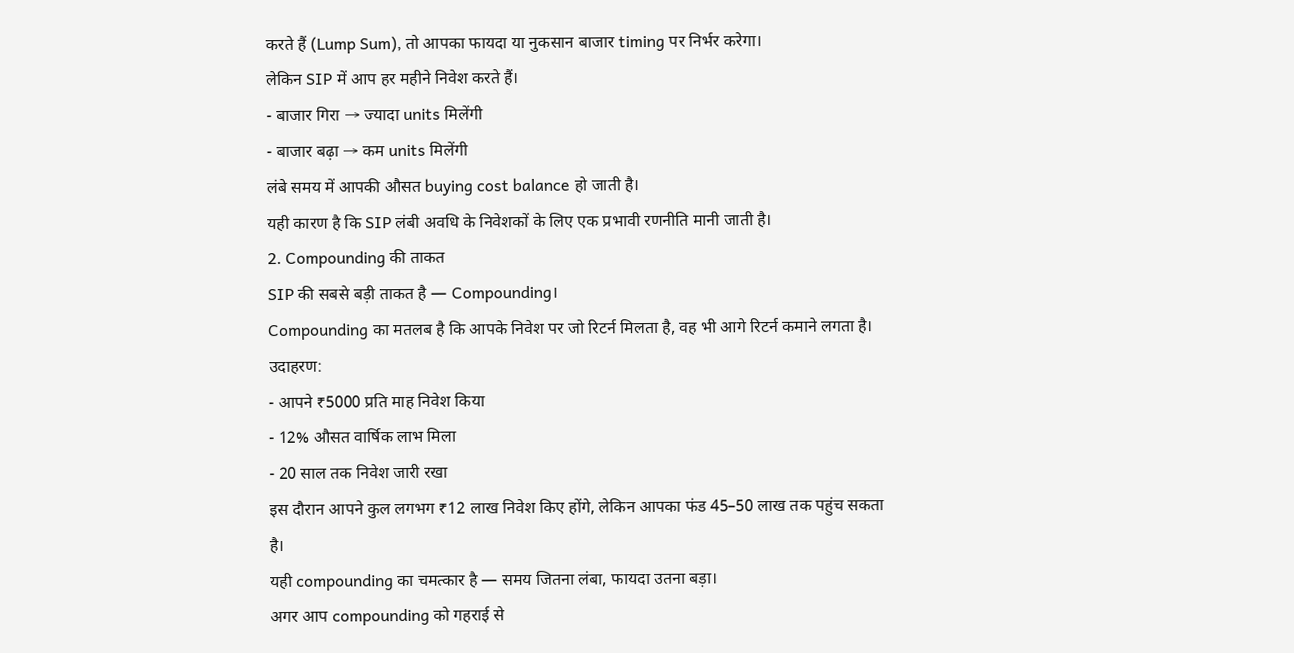करते हैं (Lump Sum), तो आपका फायदा या नुकसान बाजार timing पर निर्भर करेगा।
लेकिन SIP में आप हर महीने निवेश करते हैं।
- बाजार गिरा → ज्यादा units मिलेंगी
- बाजार बढ़ा → कम units मिलेंगी
लंबे समय में आपकी औसत buying cost balance हो जाती है।
यही कारण है कि SIP लंबी अवधि के निवेशकों के लिए एक प्रभावी रणनीति मानी जाती है।
2. Compounding की ताकत
SIP की सबसे बड़ी ताकत है — Compounding।
Compounding का मतलब है कि आपके निवेश पर जो रिटर्न मिलता है, वह भी आगे रिटर्न कमाने लगता है।
उदाहरण:
- आपने ₹5000 प्रति माह निवेश किया
- 12% औसत वार्षिक लाभ मिला
- 20 साल तक निवेश जारी रखा
इस दौरान आपने कुल लगभग ₹12 लाख निवेश किए होंगे, लेकिन आपका फंड 45–50 लाख तक पहुंच सकता है।
यही compounding का चमत्कार है — समय जितना लंबा, फायदा उतना बड़ा।
अगर आप compounding को गहराई से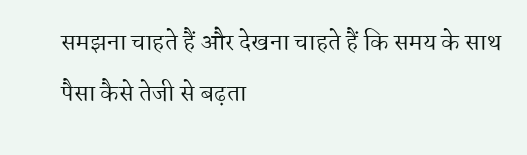समझना चाहते हैं और देखना चाहते हैं कि समय के साथ पैसा कैसे तेजी से बढ़ता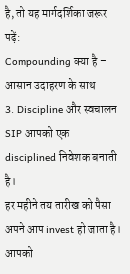है, तो यह मार्गदर्शिका जरूर पढ़ें:
Compounding क्या है – आसान उदाहरण के साथ
3. Discipline और स्वचालन
SIP आपको एक disciplined निवेशक बनाती है।
हर महीने तय तारीख को पैसा अपने आप invest हो जाता है। आपको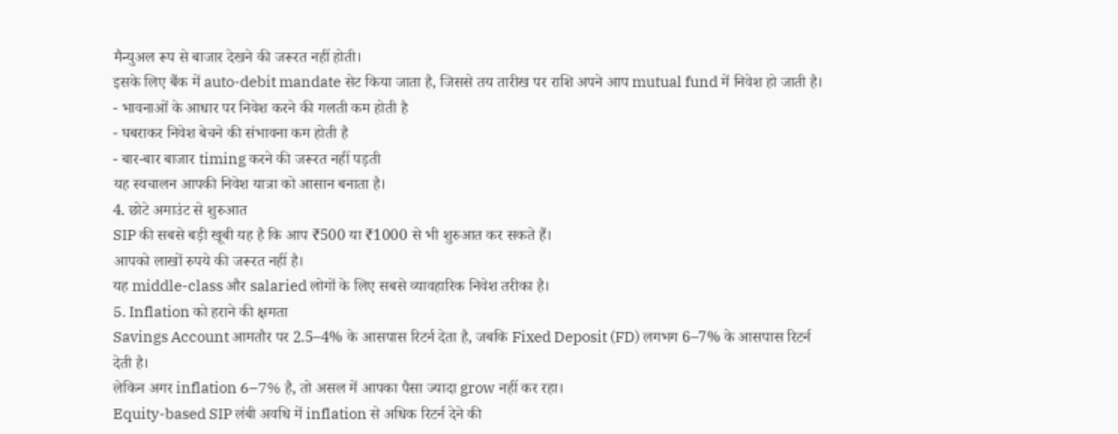मैन्युअल रूप से बाजार देखने की जरूरत नहीं होती।
इसके लिए बैंक में auto-debit mandate सेट किया जाता है, जिससे तय तारीख पर राशि अपने आप mutual fund में निवेश हो जाती है।
- भावनाओं के आधार पर निवेश करने की गलती कम होती है
- घबराकर निवेश बेचने की संभावना कम होती है
- बार-बार बाजार timing करने की जरूरत नहीं पड़ती
यह स्वचालन आपकी निवेश यात्रा को आसान बनाता है।
4. छोटे अमाउंट से शुरुआत
SIP की सबसे बड़ी खूबी यह है कि आप ₹500 या ₹1000 से भी शुरुआत कर सकते हैं।
आपको लाखों रुपये की जरूरत नहीं है।
यह middle-class और salaried लोगों के लिए सबसे व्यावहारिक निवेश तरीका है।
5. Inflation को हराने की क्षमता
Savings Account आमतौर पर 2.5–4% के आसपास रिटर्न देता है, जबकि Fixed Deposit (FD) लगभग 6–7% के आसपास रिटर्न देती है।
लेकिन अगर inflation 6–7% है, तो असल में आपका पैसा ज्यादा grow नहीं कर रहा।
Equity-based SIP लंबी अवधि में inflation से अधिक रिटर्न देने की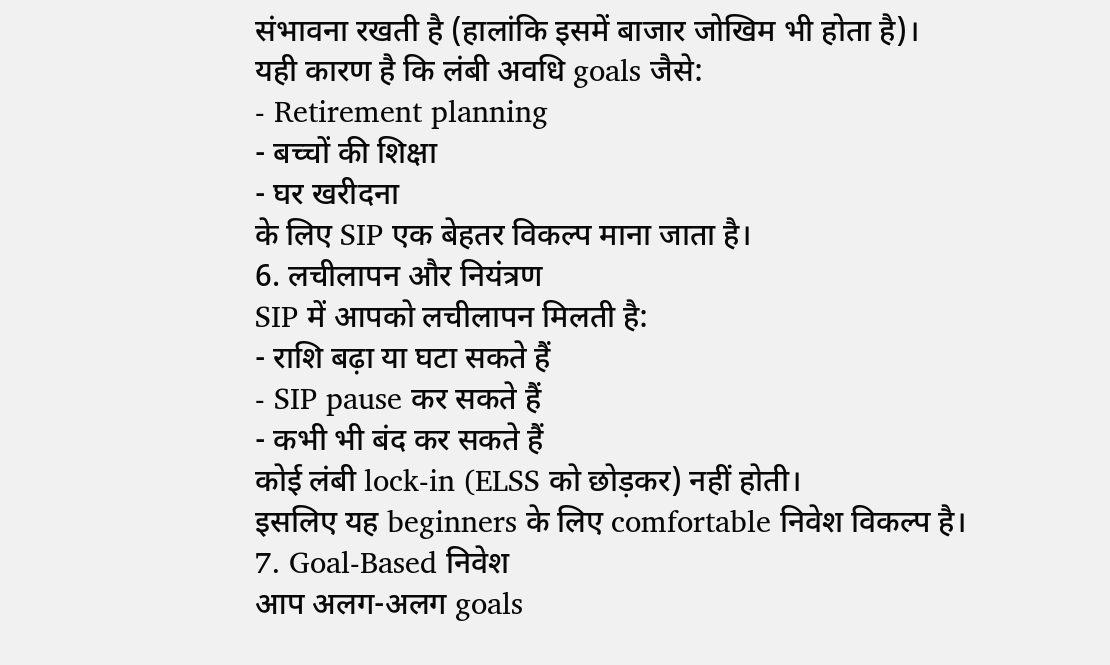संभावना रखती है (हालांकि इसमें बाजार जोखिम भी होता है)।
यही कारण है कि लंबी अवधि goals जैसे:
- Retirement planning
- बच्चों की शिक्षा
- घर खरीदना
के लिए SIP एक बेहतर विकल्प माना जाता है।
6. लचीलापन और नियंत्रण
SIP में आपको लचीलापन मिलती है:
- राशि बढ़ा या घटा सकते हैं
- SIP pause कर सकते हैं
- कभी भी बंद कर सकते हैं
कोई लंबी lock-in (ELSS को छोड़कर) नहीं होती।
इसलिए यह beginners के लिए comfortable निवेश विकल्प है।
7. Goal-Based निवेश
आप अलग-अलग goals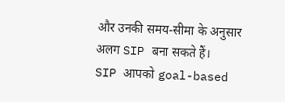और उनकी समय-सीमा के अनुसार अलग SIP बना सकते हैं।
SIP आपको goal-based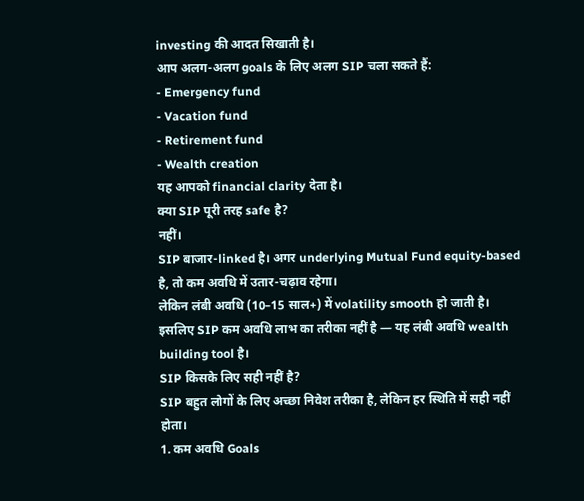investing की आदत सिखाती है।
आप अलग-अलग goals के लिए अलग SIP चला सकते हैं:
- Emergency fund
- Vacation fund
- Retirement fund
- Wealth creation
यह आपको financial clarity देता है।
क्या SIP पूरी तरह safe है?
नहीं।
SIP बाजार-linked है। अगर underlying Mutual Fund equity-based है, तो कम अवधि में उतार-चढ़ाव रहेगा।
लेकिन लंबी अवधि (10–15 साल+) में volatility smooth हो जाती है।
इसलिए SIP कम अवधि लाभ का तरीका नहीं है — यह लंबी अवधि wealth building tool है।
SIP किसके लिए सही नहीं है?
SIP बहुत लोगों के लिए अच्छा निवेश तरीका है, लेकिन हर स्थिति में सही नहीं होता।
1. कम अवधि Goals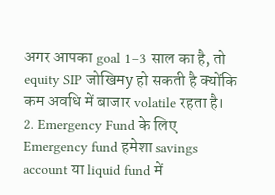अगर आपका goal 1–3 साल का है, तो equity SIP जोखिमy हो सकती है क्योंकि कम अवधि में बाजार volatile रहता है।
2. Emergency Fund के लिए
Emergency fund हमेशा savings account या liquid fund में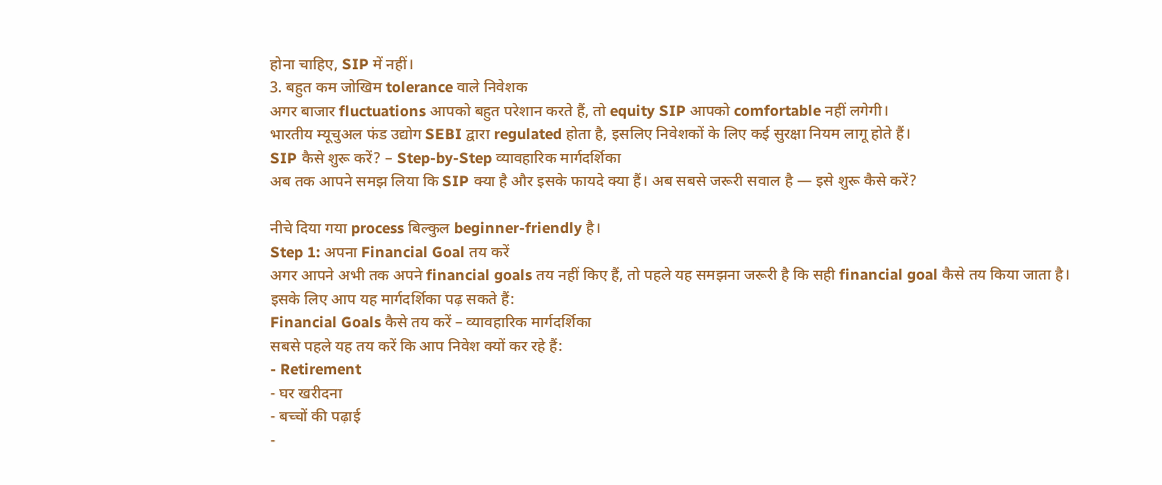होना चाहिए, SIP में नहीं।
3. बहुत कम जोखिम tolerance वाले निवेशक
अगर बाजार fluctuations आपको बहुत परेशान करते हैं, तो equity SIP आपको comfortable नहीं लगेगी।
भारतीय म्यूचुअल फंड उद्योग SEBI द्वारा regulated होता है, इसलिए निवेशकों के लिए कई सुरक्षा नियम लागू होते हैं।
SIP कैसे शुरू करें? – Step-by-Step व्यावहारिक मार्गदर्शिका
अब तक आपने समझ लिया कि SIP क्या है और इसके फायदे क्या हैं। अब सबसे जरूरी सवाल है — इसे शुरू कैसे करें?

नीचे दिया गया process बिल्कुल beginner-friendly है।
Step 1: अपना Financial Goal तय करें
अगर आपने अभी तक अपने financial goals तय नहीं किए हैं, तो पहले यह समझना जरूरी है कि सही financial goal कैसे तय किया जाता है।
इसके लिए आप यह मार्गदर्शिका पढ़ सकते हैं:
Financial Goals कैसे तय करें – व्यावहारिक मार्गदर्शिका
सबसे पहले यह तय करें कि आप निवेश क्यों कर रहे हैं:
- Retirement
- घर खरीदना
- बच्चों की पढ़ाई
-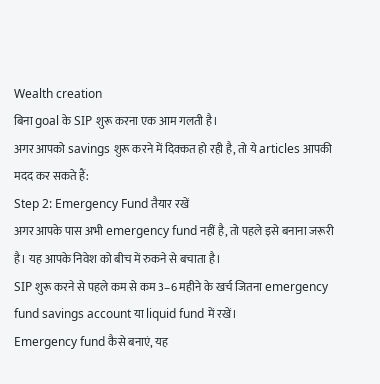Wealth creation
बिना goal के SIP शुरू करना एक आम गलती है।
अगर आपको savings शुरू करने में दिक्कत हो रही है, तो ये articles आपकी मदद कर सकते हैं:
Step 2: Emergency Fund तैयार रखें
अगर आपके पास अभी emergency fund नहीं है, तो पहले इसे बनाना जरूरी है। यह आपके निवेश को बीच में रुकने से बचाता है।
SIP शुरू करने से पहले कम से कम 3–6 महीने के खर्च जितना emergency fund savings account या liquid fund में रखें।
Emergency fund कैसे बनाएं, यह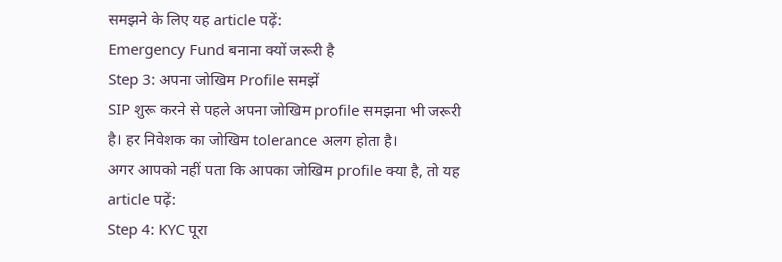समझने के लिए यह article पढ़ें:
Emergency Fund बनाना क्यों जरूरी है
Step 3: अपना जोखिम Profile समझें
SIP शुरू करने से पहले अपना जोखिम profile समझना भी जरूरी है। हर निवेशक का जोखिम tolerance अलग होता है।
अगर आपको नहीं पता कि आपका जोखिम profile क्या है, तो यह article पढ़ें:
Step 4: KYC पूरा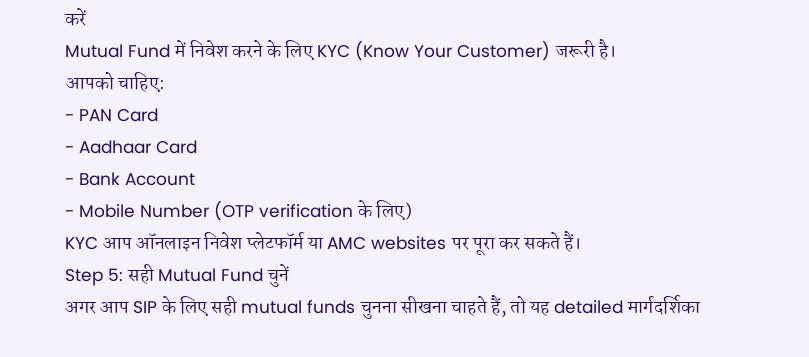करें
Mutual Fund में निवेश करने के लिए KYC (Know Your Customer) जरूरी है।
आपको चाहिए:
- PAN Card
- Aadhaar Card
- Bank Account
- Mobile Number (OTP verification के लिए)
KYC आप ऑनलाइन निवेश प्लेटफॉर्म या AMC websites पर पूरा कर सकते हैं।
Step 5: सही Mutual Fund चुनें
अगर आप SIP के लिए सही mutual funds चुनना सीखना चाहते हैं, तो यह detailed मार्गदर्शिका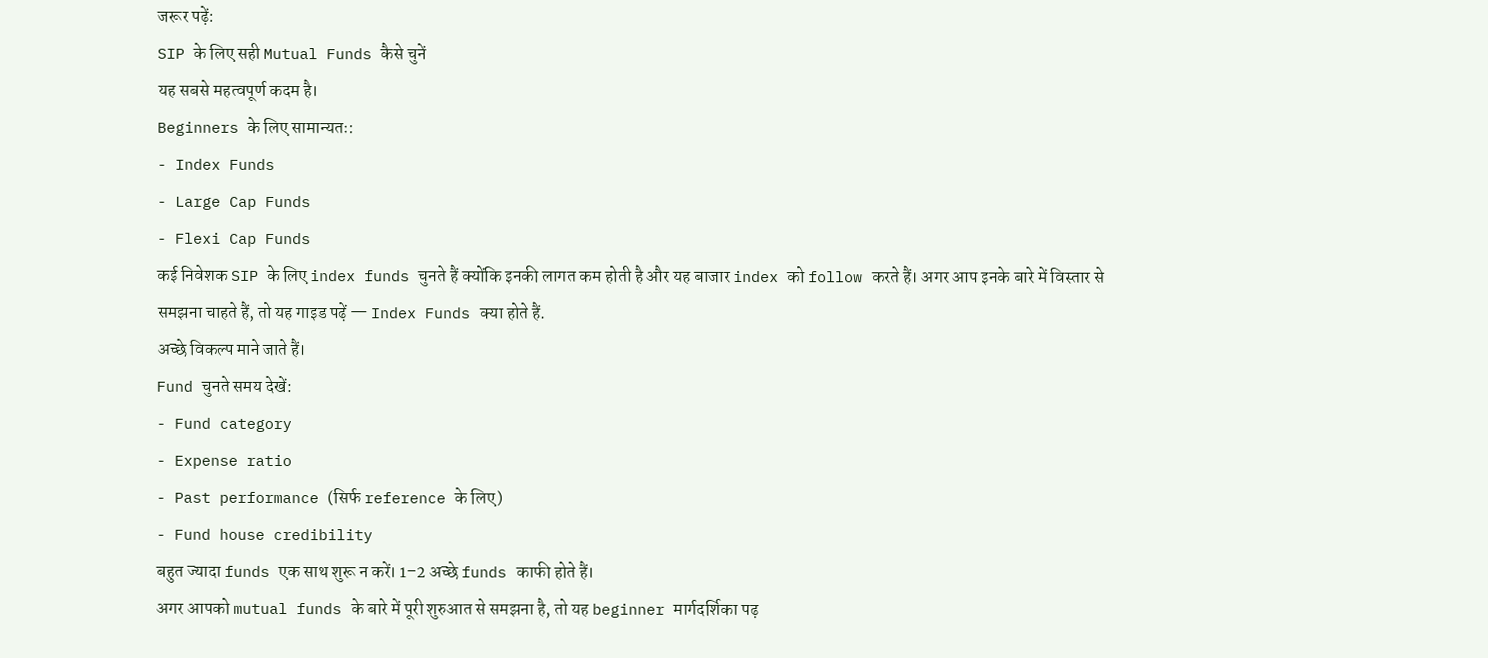जरूर पढ़ें:
SIP के लिए सही Mutual Funds कैसे चुनें
यह सबसे महत्वपूर्ण कदम है।
Beginners के लिए सामान्यतः:
- Index Funds
- Large Cap Funds
- Flexi Cap Funds
कई निवेशक SIP के लिए index funds चुनते हैं क्योंकि इनकी लागत कम होती है और यह बाजार index को follow करते हैं। अगर आप इनके बारे में विस्तार से समझना चाहते हैं, तो यह गाइड पढ़ें — Index Funds क्या होते हैं.
अच्छे विकल्प माने जाते हैं।
Fund चुनते समय देखें:
- Fund category
- Expense ratio
- Past performance (सिर्फ reference के लिए)
- Fund house credibility
बहुत ज्यादा funds एक साथ शुरू न करें। 1–2 अच्छे funds काफी होते हैं।
अगर आपको mutual funds के बारे में पूरी शुरुआत से समझना है, तो यह beginner मार्गदर्शिका पढ़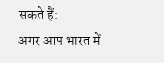सकते हैं:
अगर आप भारत में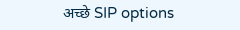अच्छे SIP options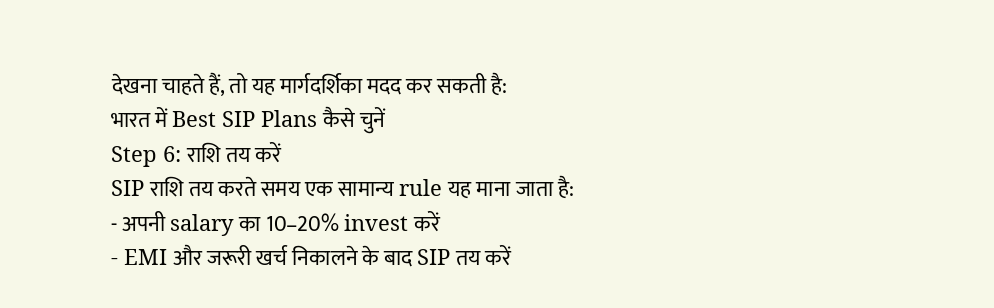देखना चाहते हैं, तो यह मार्गदर्शिका मदद कर सकती है:
भारत में Best SIP Plans कैसे चुनें
Step 6: राशि तय करें
SIP राशि तय करते समय एक सामान्य rule यह माना जाता है:
- अपनी salary का 10–20% invest करें
- EMI और जरूरी खर्च निकालने के बाद SIP तय करें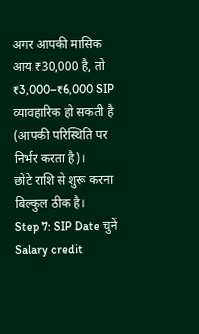अगर आपकी मासिक आय ₹30,000 है, तो ₹3,000–₹6,000 SIP व्यावहारिक हो सकती है (आपकी परिस्थिति पर निर्भर करता है)।
छोटे राशि से शुरू करना बिल्कुल ठीक है।
Step 7: SIP Date चुनें
Salary credit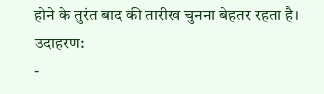होने के तुरंत बाद की तारीख चुनना बेहतर रहता है।
उदाहरण:
-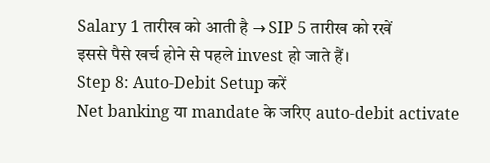Salary 1 तारीख को आती है → SIP 5 तारीख को रखें
इससे पैसे खर्च होने से पहले invest हो जाते हैं।
Step 8: Auto-Debit Setup करें
Net banking या mandate के जरिए auto-debit activate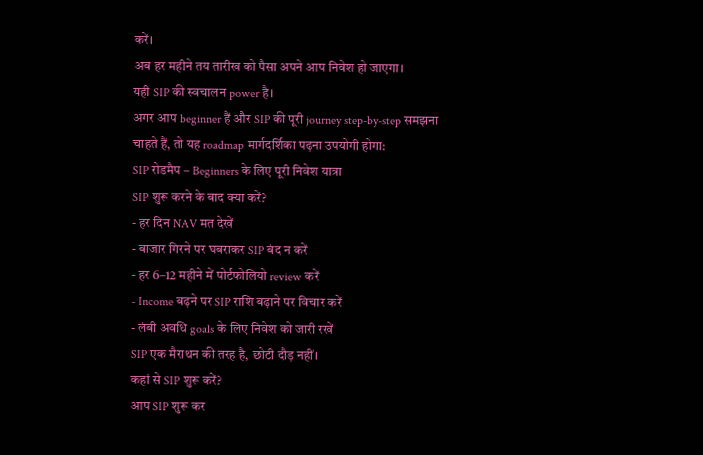करें।
अब हर महीने तय तारीख को पैसा अपने आप निवेश हो जाएगा।
यही SIP की स्वचालन power है।
अगर आप beginner हैं और SIP की पूरी journey step-by-step समझना चाहते हैं, तो यह roadmap मार्गदर्शिका पढ़ना उपयोगी होगा:
SIP रोडमैप – Beginners के लिए पूरी निवेश यात्रा
SIP शुरू करने के बाद क्या करें?
- हर दिन NAV मत देखें
- बाजार गिरने पर घबराकर SIP बंद न करें
- हर 6–12 महीने में पोर्टफोलियो review करें
- Income बढ़ने पर SIP राशि बढ़ाने पर विचार करें
- लंबी अवधि goals के लिए निवेश को जारी रखें
SIP एक मैराथन की तरह है, छोटी दौड़ नहीं।
कहां से SIP शुरू करें?
आप SIP शुरू कर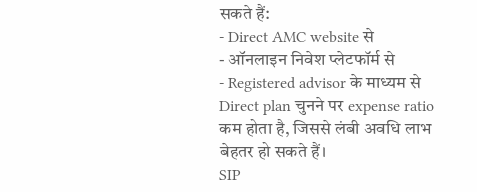सकते हैं:
- Direct AMC website से
- ऑनलाइन निवेश प्लेटफॉर्म से
- Registered advisor के माध्यम से
Direct plan चुनने पर expense ratio कम होता है, जिससे लंबी अवधि लाभ बेहतर हो सकते हैं।
SIP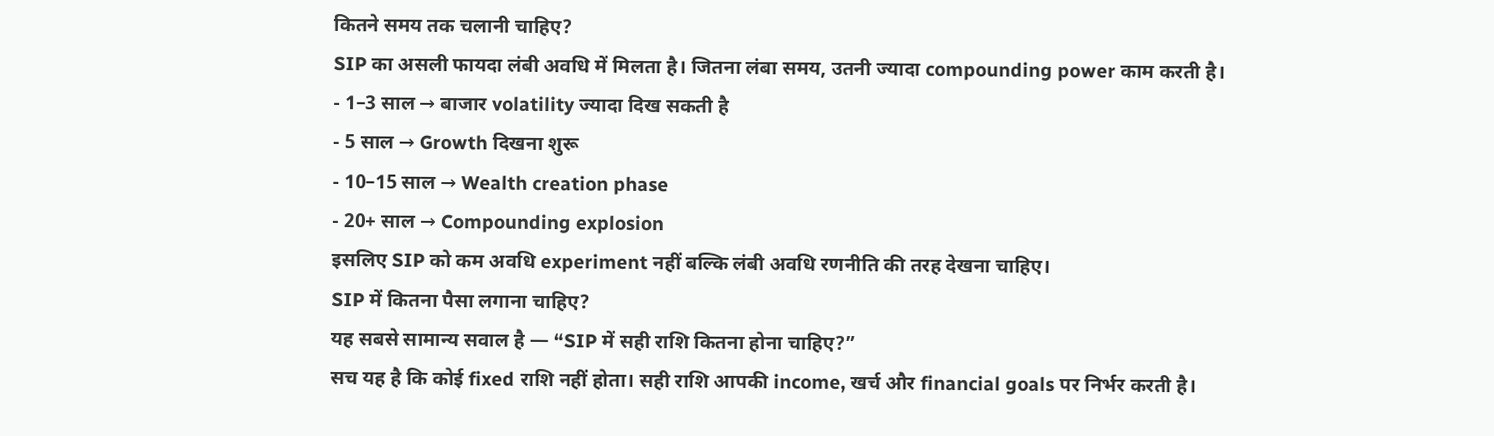कितने समय तक चलानी चाहिए?
SIP का असली फायदा लंबी अवधि में मिलता है। जितना लंबा समय, उतनी ज्यादा compounding power काम करती है।
- 1–3 साल → बाजार volatility ज्यादा दिख सकती है
- 5 साल → Growth दिखना शुरू
- 10–15 साल → Wealth creation phase
- 20+ साल → Compounding explosion
इसलिए SIP को कम अवधि experiment नहीं बल्कि लंबी अवधि रणनीति की तरह देखना चाहिए।
SIP में कितना पैसा लगाना चाहिए?
यह सबसे सामान्य सवाल है — “SIP में सही राशि कितना होना चाहिए?”
सच यह है कि कोई fixed राशि नहीं होता। सही राशि आपकी income, खर्च और financial goals पर निर्भर करती है।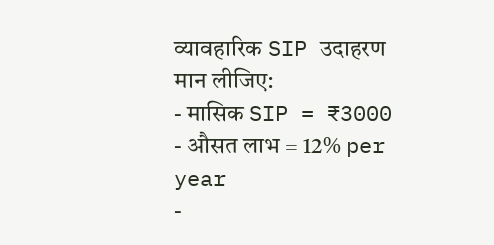व्यावहारिक SIP उदाहरण
मान लीजिए:
- मासिक SIP = ₹3000
- औसत लाभ = 12% per year
-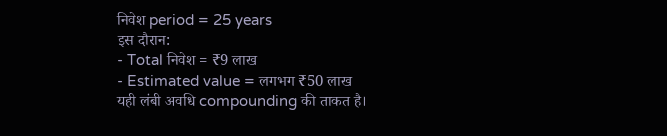निवेश period = 25 years
इस दौरान:
- Total निवेश = ₹9 लाख
- Estimated value = लगभग ₹50 लाख
यही लंबी अवधि compounding की ताकत है।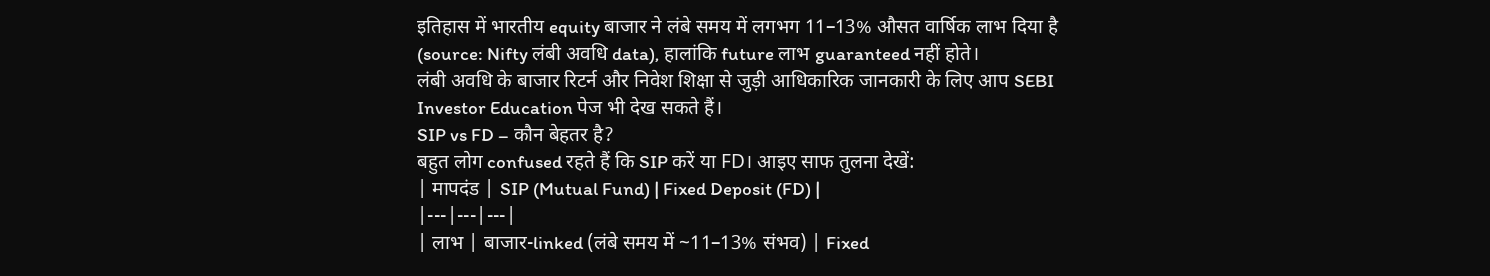इतिहास में भारतीय equity बाजार ने लंबे समय में लगभग 11–13% औसत वार्षिक लाभ दिया है (source: Nifty लंबी अवधि data), हालांकि future लाभ guaranteed नहीं होते।
लंबी अवधि के बाजार रिटर्न और निवेश शिक्षा से जुड़ी आधिकारिक जानकारी के लिए आप SEBI Investor Education पेज भी देख सकते हैं।
SIP vs FD – कौन बेहतर है?
बहुत लोग confused रहते हैं कि SIP करें या FD। आइए साफ तुलना देखें:
| मापदंड | SIP (Mutual Fund) | Fixed Deposit (FD) |
|---|---|---|
| लाभ | बाजार-linked (लंबे समय में ~11–13% संभव) | Fixed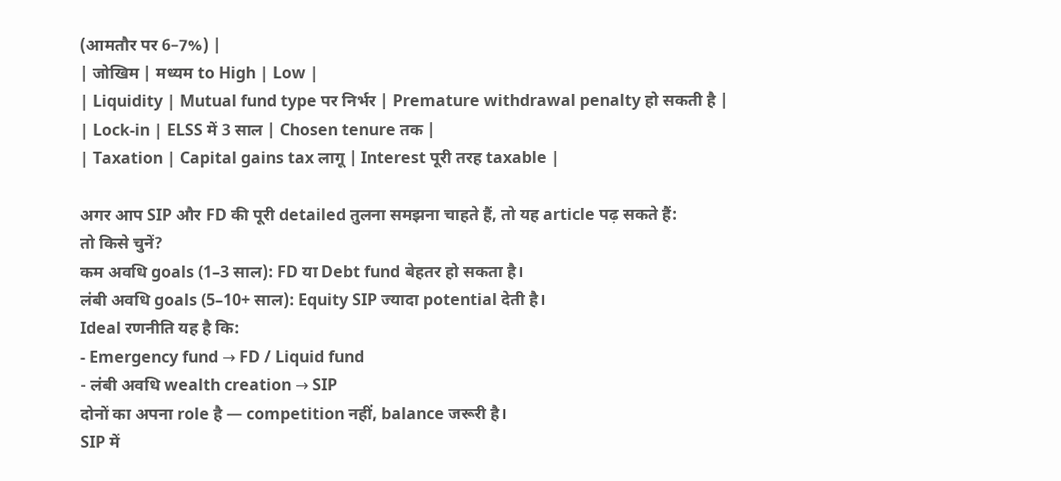(आमतौर पर 6–7%) |
| जोखिम | मध्यम to High | Low |
| Liquidity | Mutual fund type पर निर्भर | Premature withdrawal penalty हो सकती है |
| Lock-in | ELSS में 3 साल | Chosen tenure तक |
| Taxation | Capital gains tax लागू | Interest पूरी तरह taxable |

अगर आप SIP और FD की पूरी detailed तुलना समझना चाहते हैं, तो यह article पढ़ सकते हैं:
तो किसे चुनें?
कम अवधि goals (1–3 साल): FD या Debt fund बेहतर हो सकता है।
लंबी अवधि goals (5–10+ साल): Equity SIP ज्यादा potential देती है।
Ideal रणनीति यह है कि:
- Emergency fund → FD / Liquid fund
- लंबी अवधि wealth creation → SIP
दोनों का अपना role है — competition नहीं, balance जरूरी है।
SIP में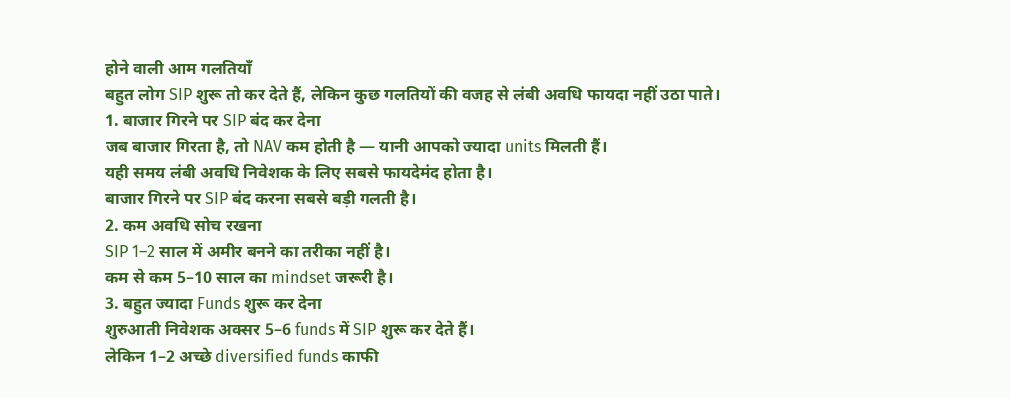होने वाली आम गलतियाँ
बहुत लोग SIP शुरू तो कर देते हैं, लेकिन कुछ गलतियों की वजह से लंबी अवधि फायदा नहीं उठा पाते।
1. बाजार गिरने पर SIP बंद कर देना
जब बाजार गिरता है, तो NAV कम होती है — यानी आपको ज्यादा units मिलती हैं।
यही समय लंबी अवधि निवेशक के लिए सबसे फायदेमंद होता है।
बाजार गिरने पर SIP बंद करना सबसे बड़ी गलती है।
2. कम अवधि सोच रखना
SIP 1–2 साल में अमीर बनने का तरीका नहीं है।
कम से कम 5–10 साल का mindset जरूरी है।
3. बहुत ज्यादा Funds शुरू कर देना
शुरुआती निवेशक अक्सर 5–6 funds में SIP शुरू कर देते हैं।
लेकिन 1–2 अच्छे diversified funds काफी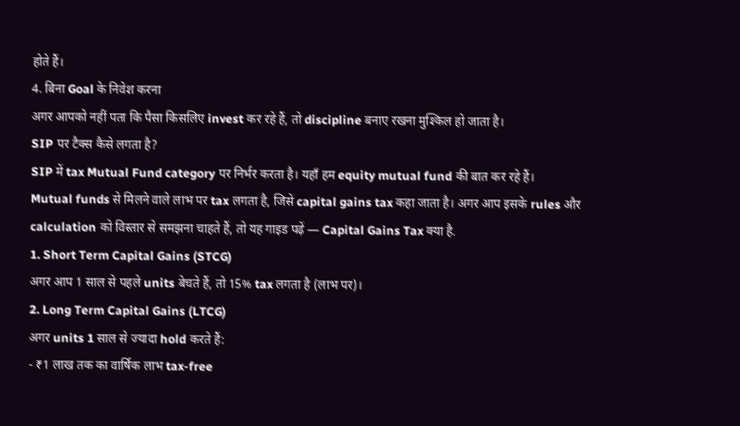होते हैं।
4. बिना Goal के निवेश करना
अगर आपको नहीं पता कि पैसा किसलिए invest कर रहे हैं, तो discipline बनाए रखना मुश्किल हो जाता है।
SIP पर टैक्स कैसे लगता है?
SIP में tax Mutual Fund category पर निर्भर करता है। यहाँ हम equity mutual fund की बात कर रहे हैं।
Mutual funds से मिलने वाले लाभ पर tax लगता है, जिसे capital gains tax कहा जाता है। अगर आप इसके rules और calculation को विस्तार से समझना चाहते हैं, तो यह गाइड पढ़ें — Capital Gains Tax क्या है.
1. Short Term Capital Gains (STCG)
अगर आप 1 साल से पहले units बेचते हैं, तो 15% tax लगता है (लाभ पर)।
2. Long Term Capital Gains (LTCG)
अगर units 1 साल से ज्यादा hold करते हैं:
- ₹1 लाख तक का वार्षिक लाभ tax-free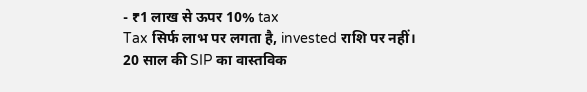- ₹1 लाख से ऊपर 10% tax
Tax सिर्फ लाभ पर लगता है, invested राशि पर नहीं।
20 साल की SIP का वास्तविक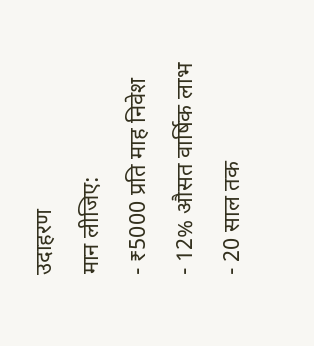उदाहरण
मान लीजिए:
- ₹5000 प्रति माह निवेश
- 12% औसत वार्षिक लाभ
- 20 साल तक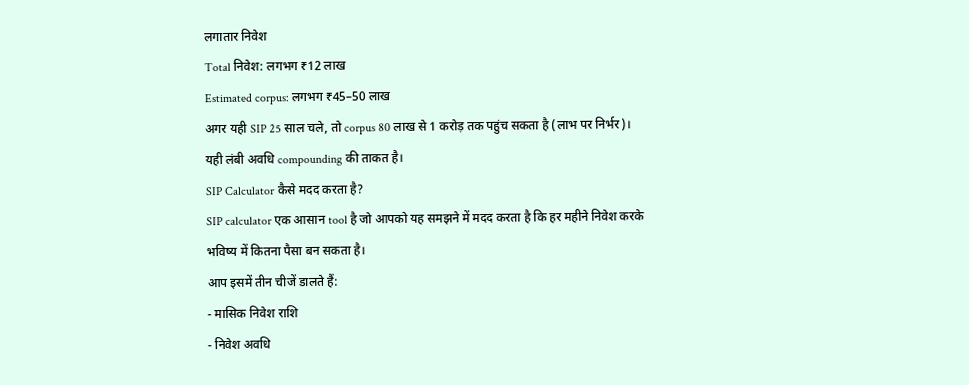लगातार निवेश
Total निवेश: लगभग ₹12 लाख
Estimated corpus: लगभग ₹45–50 लाख
अगर यही SIP 25 साल चले, तो corpus 80 लाख से 1 करोड़ तक पहुंच सकता है (लाभ पर निर्भर)।
यही लंबी अवधि compounding की ताकत है।
SIP Calculator कैसे मदद करता है?
SIP calculator एक आसान tool है जो आपको यह समझने में मदद करता है कि हर महीने निवेश करके भविष्य में कितना पैसा बन सकता है।
आप इसमें तीन चीजें डालते हैं:
- मासिक निवेश राशि
- निवेश अवधि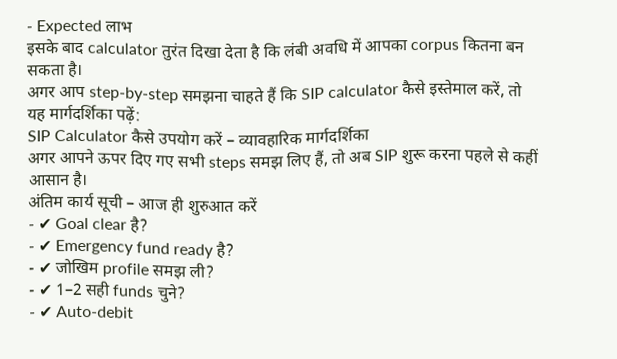- Expected लाभ
इसके बाद calculator तुरंत दिखा देता है कि लंबी अवधि में आपका corpus कितना बन सकता है।
अगर आप step-by-step समझना चाहते हैं कि SIP calculator कैसे इस्तेमाल करें, तो यह मार्गदर्शिका पढ़ें:
SIP Calculator कैसे उपयोग करें – व्यावहारिक मार्गदर्शिका
अगर आपने ऊपर दिए गए सभी steps समझ लिए हैं, तो अब SIP शुरू करना पहले से कहीं आसान है।
अंतिम कार्य सूची – आज ही शुरुआत करें
- ✔ Goal clear है?
- ✔ Emergency fund ready है?
- ✔ जोखिम profile समझ ली?
- ✔ 1–2 सही funds चुने?
- ✔ Auto-debit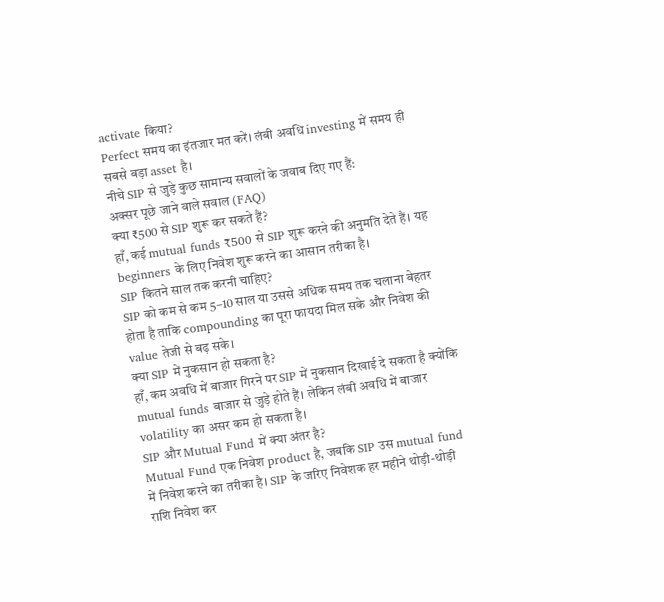activate किया?
Perfect समय का इंतजार मत करें। लंबी अवधि investing में समय ही सबसे बड़ा asset है।
नीचे SIP से जुड़े कुछ सामान्य सवालों के जवाब दिए गए हैं:
अक्सर पूछे जाने वाले सवाल (FAQ)
क्या ₹500 से SIP शुरू कर सकते हैं?
हाँ, कई mutual funds ₹500 से SIP शुरू करने की अनुमति देते हैं। यह beginners के लिए निवेश शुरू करने का आसान तरीका है।
SIP कितने साल तक करनी चाहिए?
SIP को कम से कम 5–10 साल या उससे अधिक समय तक चलाना बेहतर होता है ताकि compounding का पूरा फायदा मिल सके और निवेश की value तेजी से बढ़ सके।
क्या SIP में नुकसान हो सकता है?
हाँ, कम अवधि में बाजार गिरने पर SIP में नुकसान दिखाई दे सकता है क्योंकि mutual funds बाजार से जुड़े होते हैं। लेकिन लंबी अवधि में बाजार volatility का असर कम हो सकता है।
SIP और Mutual Fund में क्या अंतर है?
Mutual Fund एक निवेश product है, जबकि SIP उस mutual fund में निवेश करने का तरीका है। SIP के जरिए निवेशक हर महीने थोड़ी-थोड़ी राशि निवेश कर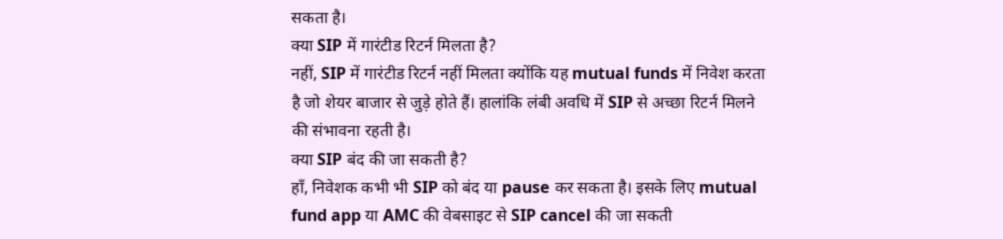सकता है।
क्या SIP में गारंटीड रिटर्न मिलता है?
नहीं, SIP में गारंटीड रिटर्न नहीं मिलता क्योंकि यह mutual funds में निवेश करता है जो शेयर बाजार से जुड़े होते हैं। हालांकि लंबी अवधि में SIP से अच्छा रिटर्न मिलने की संभावना रहती है।
क्या SIP बंद की जा सकती है?
हाँ, निवेशक कभी भी SIP को बंद या pause कर सकता है। इसके लिए mutual fund app या AMC की वेबसाइट से SIP cancel की जा सकती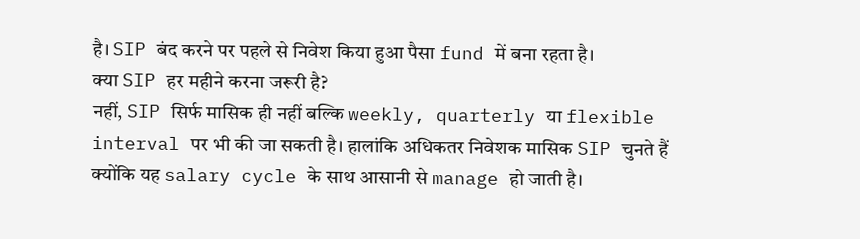है। SIP बंद करने पर पहले से निवेश किया हुआ पैसा fund में बना रहता है।
क्या SIP हर महीने करना जरूरी है?
नहीं, SIP सिर्फ मासिक ही नहीं बल्कि weekly, quarterly या flexible interval पर भी की जा सकती है। हालांकि अधिकतर निवेशक मासिक SIP चुनते हैं क्योंकि यह salary cycle के साथ आसानी से manage हो जाती है।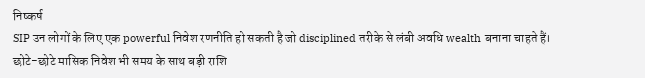निष्कर्ष
SIP उन लोगों के लिए एक powerful निवेश रणनीति हो सकती है जो disciplined तरीके से लंबी अवधि wealth बनाना चाहते हैं।
छोटे-छोटे मासिक निवेश भी समय के साथ बड़ी राशि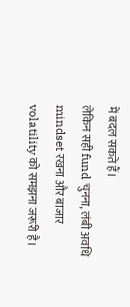में बदल सकते हैं।
लेकिन सही fund चुनना, लंबी अवधि mindset रखना और बाजार volatility को समझना जरूरी है।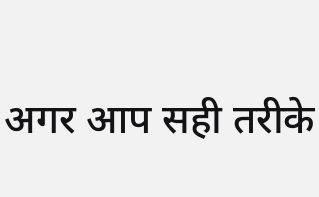अगर आप सही तरीके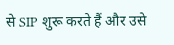से SIP शुरू करते हैं और उसे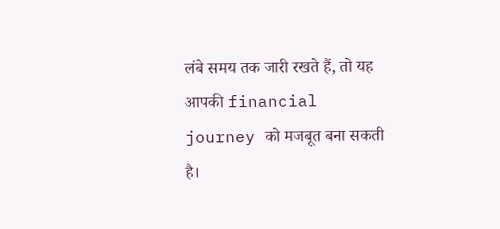लंबे समय तक जारी रखते हैं, तो यह आपकी financial journey को मजबूत बना सकती है।